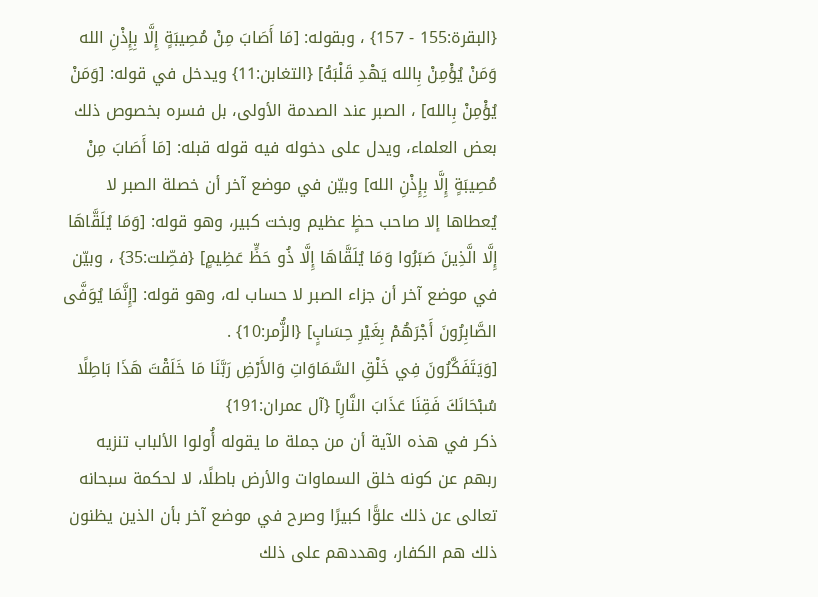{البقرة:155 - 157} ، وبقوله: [مَا أَصَابَ مِنْ مُصِيبَةٍ إِلَّا بِإِذْنِ الله وَمَنْ يُؤْمِنْ بِالله يَهْدِ قَلْبَهُ] {التغابن:11} ويدخل في قوله: [وَمَنْ يُؤْمِنْ بِالله] ، الصبر عند الصدمة الأولى، بل فسره بخصوص ذلك بعض العلماء، ويدل على دخوله فيه قوله قبله: [مَا أَصَابَ مِنْ مُصِيبَةٍ إِلَّا بِإِذْنِ الله] وبيّن في موضع آخر أن خصلة الصبر لا يُعطاها إلا صاحب حظٍ عظيم وبخت كبير، وهو قوله: [وَمَا يُلَقَّاهَا إِلَّا الَّذِينَ صَبَرُوا وَمَا يُلَقَّاهَا إِلَّا ذُو حَظٍّ عَظِيمٍ] {فصِّلت:35} ، وبيّن في موضع آخر أن جزاء الصبر لا حساب له، وهو قوله: [إِنَّمَا يُوَفَّى الصَّابِرُونَ أَجْرَهُمْ بِغَيْرِ حِسَابٍ] {الزُّمر:10} .
[وَيَتَفَكَّرُونَ فِي خَلْقِ السَّمَاوَاتِ وَالأَرْضِ رَبَّنَا مَا خَلَقْتَ هَذَا بَاطِلًا سُبْحَانَكَ فَقِنَا عَذَابَ النَّارِ] {آل عمران:191}
ذكر في هذه الآية أن من جملة ما يقوله أُولوا الألباب تنزيه ربهم عن كونه خلق السماوات والأرض باطلًا، لا لحكمة سبحانه تعالى عن ذلك علوًّا كبيرًا وصرح في موضع آخر بأن الذين يظنون ذلك هم الكفار، وهددهم على ذلك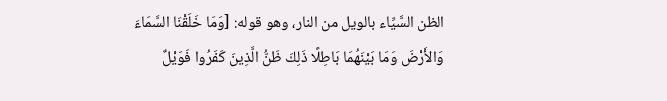الظن السَّيِّاء بالويل من النار، وهو قوله: [وَمَا خَلَقْنَا السَّمَاءَ وَالأَرْضَ وَمَا بَيْنَهُمَا بَاطِلًا ذَلِكَ ظَنُّ الَّذِينَ كَفَرُوا فَوَيْلٌ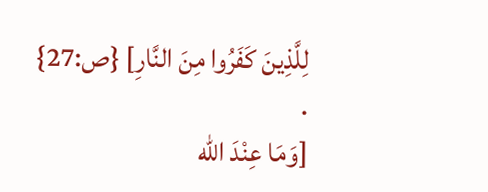لِلَّذِينَ كَفَرُوا مِنَ النَّارِ] {ص:27} .
[وَمَا عِنْدَ الله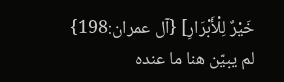خَيْرٌ لِلْأَبْرَارِ] {آل عمران:198}
لم يبيّن هنا ما عنده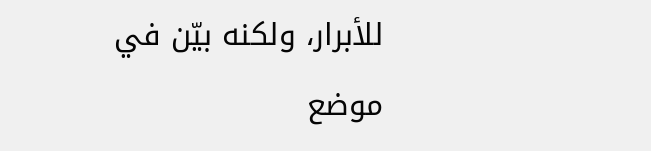للأبرار، ولكنه بيّن في موضع